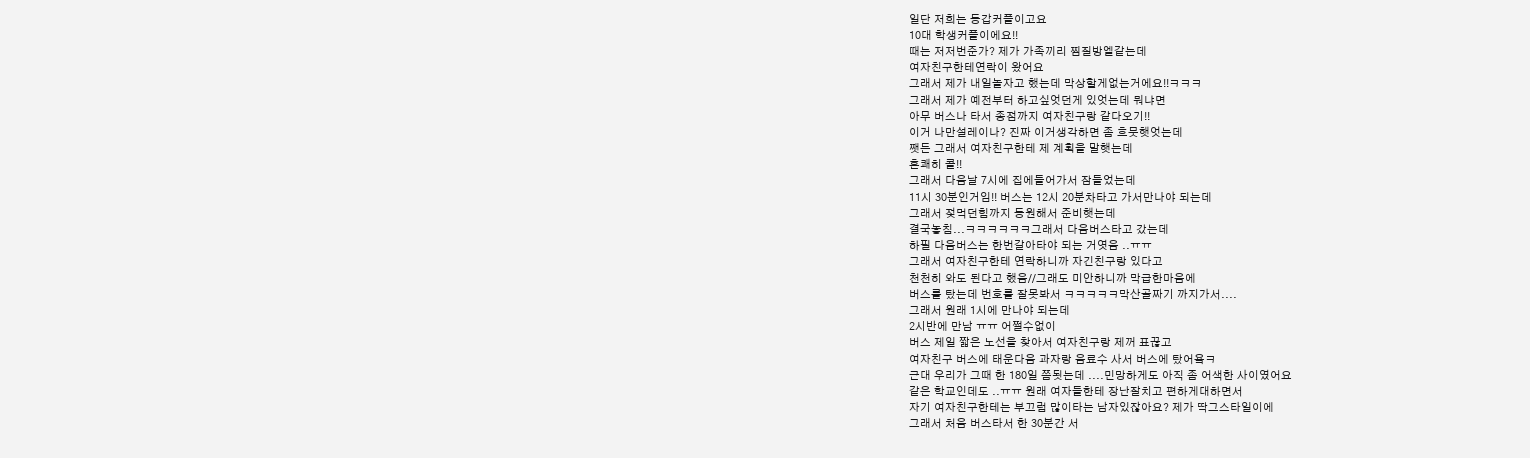일단 저희는 동갑커플이고요
10대 학생커플이에요!!
때는 저저번준가? 제가 가족끼리 찜질방엘같는데
여자친구한테연락이 왔어요
그래서 제가 내일놀자고 했는데 막상할게없는거에요!!ㅋㅋㅋ
그래서 제가 예전부터 하고싶엇던게 있엇는데 뭐냐면
아무 버스나 타서 종점까지 여자친구랑 같다오기!!
이거 나만설레이나? 진짜 이거생각하면 좀 흐뭇햇엇는데
쨋든 그래서 여자친구한테 제 계획을 말햇는데
흔쾌히 콜!!
그래서 다음날 7시에 집에들어가서 잠들었는데
11시 30분인거임!! 버스는 12시 20분차타고 가서만나야 되는데
그래서 젖먹던힘까지 동원해서 준비햇는데
결국놓침...ㅋㅋㅋㅋㅋㅋ그래서 다음버스타고 갔는데
하필 다음버스는 한번갈아타야 되는 거엿음 ..ㅠㅠ
그래서 여자친구한테 연락하니까 자긴친구랑 있다고
천천히 와도 된다고 했음//그래도 미안하니까 막급한마음에
버스를 탔는데 번호를 잘못봐서 ㅋㅋㅋㅋㅋ막산골짜기 까지가서....
그래서 원래 1시에 만나야 되는데
2시반에 만남 ㅠㅠ 어쩔수없이
버스 제일 짧은 노선을 찾아서 여자친구랑 제꺼 표끊고
여자친구 버스에 태운다음 과자랑 음료수 사서 버스에 탔어욬ㅋ
근대 우리가 그때 한 180일 쯤됫는데 ....민망하게도 아직 좀 어색한 사이였어요
같은 학교인데도 ..ㅠㅠ 원래 여자들한테 장난잘치고 편하게대하면서
자기 여자친구한테는 부끄럼 많이타는 남자있잖아요? 제가 딱그스타일이에
그래서 처음 버스타서 한 30분간 서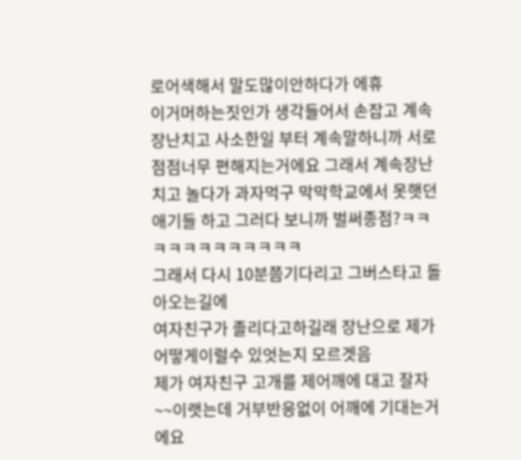로어색해서 말도많이안하다가 에휴
이거머하는짓인가 생각들어서 손잡고 계속장난치고 사소한일 부터 계속말하니까 서로
점점너무 편해지는거에요 그래서 계속장난치고 놀다가 과자먹구 막막학교에서 못햇던
애기들 하고 그러다 보니까 벌써종점?ㅋㅋㅋㅋㅋㅋㅋㅋㅋㅋㅋㅋ
그래서 다시 10분쯤기다리고 그버스타고 돌아오는길에
여자친구가 졸리다고하길래 장난으로 제가 어떻게이럴수 있엇는지 모르겟음
제가 여자친구 고개를 제어깨에 대고 잘자~~이랫는데 거부반응없이 어깨에 기대는거에요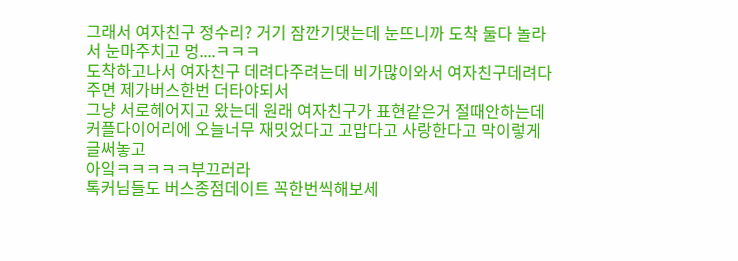그래서 여자친구 정수리? 거기 잠깐기댓는데 눈뜨니까 도착 둘다 놀라서 눈마주치고 멍....ㅋㅋㅋ
도착하고나서 여자친구 데려다주려는데 비가많이와서 여자친구데려다주면 제가버스한번 더타야되서
그냥 서로헤어지고 왔는데 원래 여자친구가 표현같은거 절때안하는데
커플다이어리에 오늘너무 재밋었다고 고맙다고 사랑한다고 막이렇게 글써놓고
아잌ㅋㅋㅋㅋㅋ부끄러라
톡커님들도 버스종점데이트 꼭한번씩해보세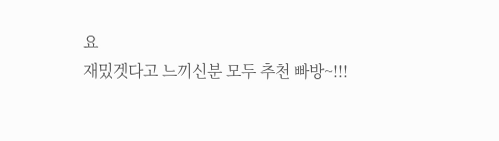요
재밌겟다고 느끼신분 모두 추천 빠방~!!!